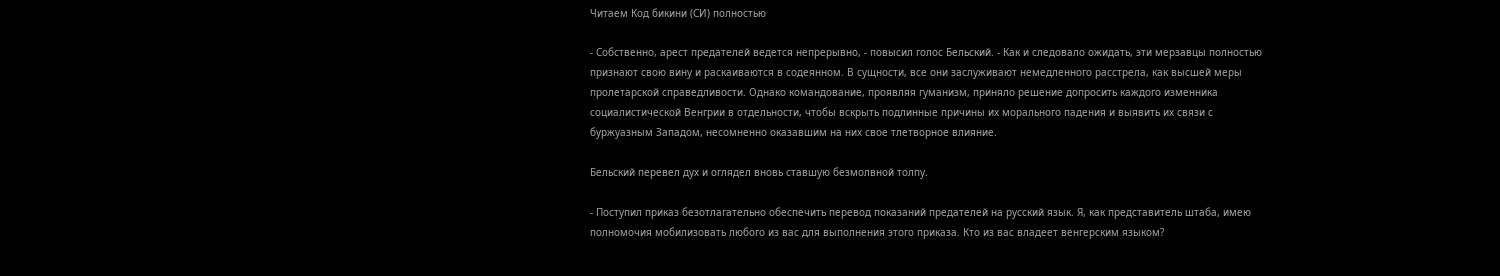Читаем Код бикини (СИ) полностью

- Собственно, арест предателей ведется непрерывно, - повысил голос Бельский. - Как и следовало ожидать, эти мерзавцы полностью признают свою вину и раскаиваются в содеянном. В сущности, все они заслуживают немедленного расстрела, как высшей меры пролетарской справедливости. Однако командование, проявляя гуманизм, приняло решение допросить каждого изменника социалистической Венгрии в отдельности, чтобы вскрыть подлинные причины их морального падения и выявить их связи с буржуазным Западом, несомненно оказавшим на них свое тлетворное влияние.

Бельский перевел дух и оглядел вновь ставшую безмолвной толпу.

- Поступил приказ безотлагательно обеспечить перевод показаний предателей на русский язык. Я, как представитель штаба, имею полномочия мобилизовать любого из вас для выполнения этого приказа. Кто из вас владеет венгерским языком?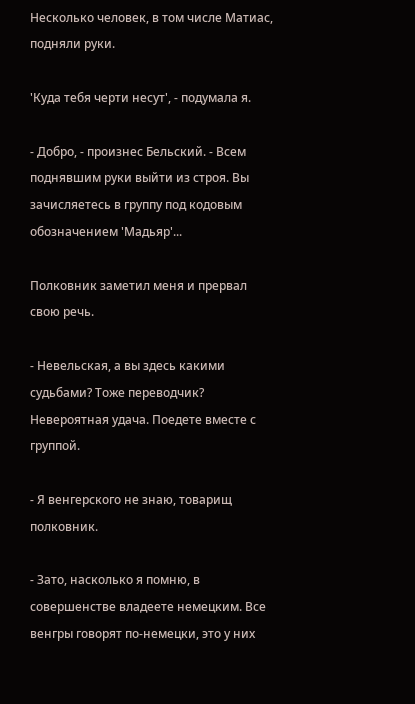Несколько человек, в том числе Матиас, подняли руки.

'Куда тебя черти несут', - подумала я.

- Добро, - произнес Бельский. - Всем поднявшим руки выйти из строя. Вы зачисляетесь в группу под кодовым обозначением 'Мадьяр'...

Полковник заметил меня и прервал свою речь.

- Невельская, а вы здесь какими судьбами? Тоже переводчик? Невероятная удача. Поедете вместе с группой.

- Я венгерского не знаю, товарищ полковник.

- Зато, насколько я помню, в совершенстве владеете немецким. Все венгры говорят по-немецки, это у них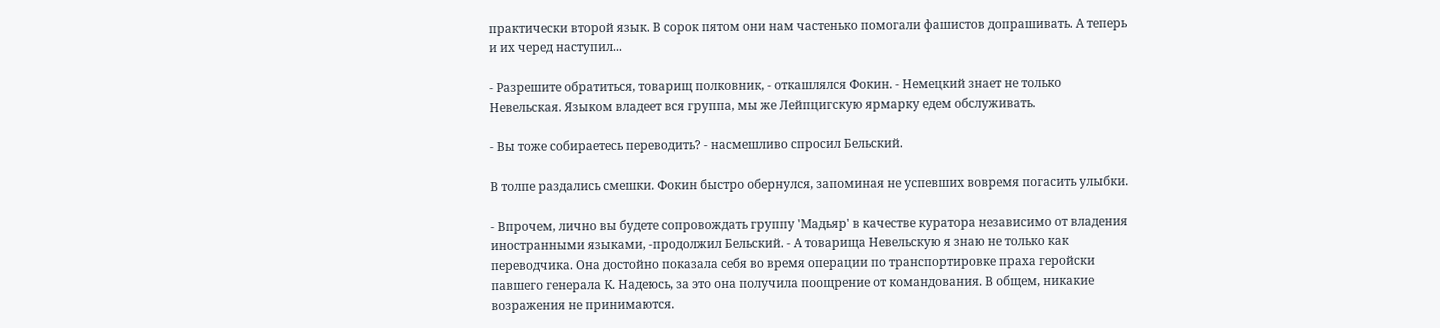практически второй язык. В сорок пятом они нам частенько помогали фашистов допрашивать. А теперь и их черед наступил...

- Разрешите обратиться, товарищ полковник, - откашлялся Фокин. - Немецкий знает не только Невельская. Языком владеет вся группа, мы же Лейпцигскую ярмарку едем обслуживать.

- Вы тоже собираетесь переводить? - насмешливо спросил Бельский.

В толпе раздались смешки. Фокин быстро обернулся, запоминая не успевших вовремя погасить улыбки.

- Впрочем, лично вы будете сопровождать группу 'Мадьяр' в качестве куратора независимо от владения иностранными языками, -продолжил Бельский. - А товарища Невельскую я знаю не только как переводчика. Она достойно показала себя во время операции по транспортировке праха геройски павшего генерала К. Надеюсь, за это она получила поощрение от командования. В общем, никакие возражения не принимаются.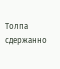Толпа сдержанно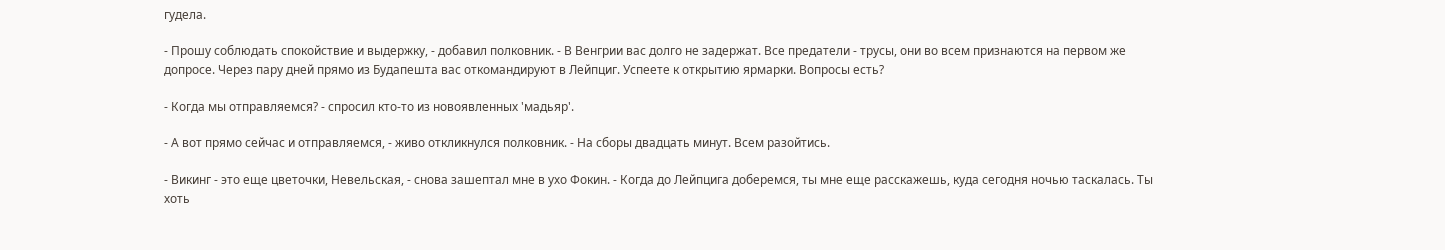гудела.

- Прошу соблюдать спокойствие и выдержку, - добавил полковник. - В Венгрии вас долго не задержат. Все предатели - трусы, они во всем признаются на первом же допросе. Через пару дней прямо из Будапешта вас откомандируют в Лейпциг. Успеете к открытию ярмарки. Вопросы есть?

- Когда мы отправляемся? - спросил кто-то из новоявленных 'мадьяр'.

- А вот прямо сейчас и отправляемся, - живо откликнулся полковник. - На сборы двадцать минут. Всем разойтись.

- Викинг - это еще цветочки, Невельская, - снова зашептал мне в ухо Фокин. - Когда до Лейпцига доберемся, ты мне еще расскажешь, куда сегодня ночью таскалась. Ты хоть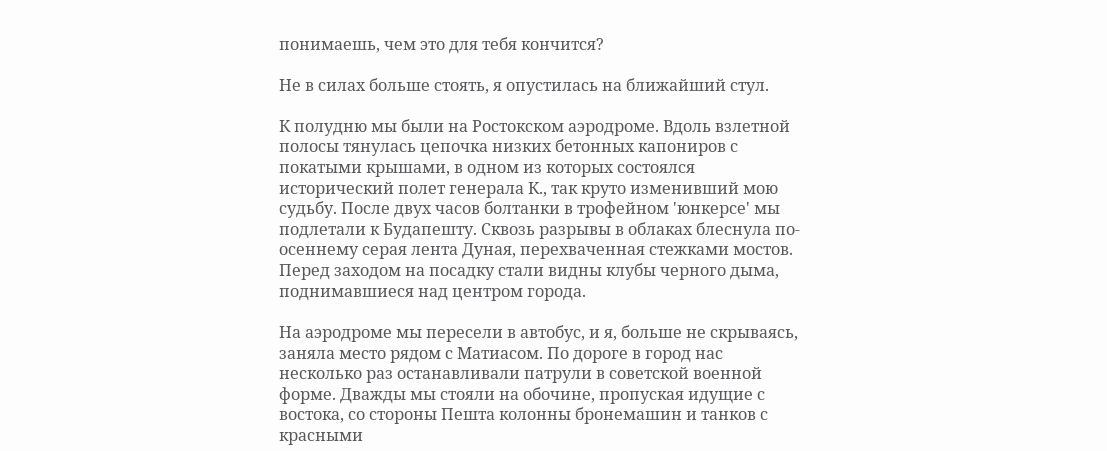понимаешь, чем это для тебя кончится?

Не в силах больше стоять, я опустилась на ближайший стул.

К полудню мы были на Ростокском аэродроме. Вдоль взлетной полосы тянулась цепочка низких бетонных капониров с покатыми крышами, в одном из которых состоялся исторический полет генерала К., так круто изменивший мою судьбу. После двух часов болтанки в трофейном 'юнкерсе' мы подлетали к Будапешту. Сквозь разрывы в облаках блеснула по-осеннему серая лента Дуная, перехваченная стежками мостов. Перед заходом на посадку стали видны клубы черного дыма, поднимавшиеся над центром города.

На аэродроме мы пересели в автобус, и я, больше не скрываясь, заняла место рядом с Матиасом. По дороге в город нас несколько раз останавливали патрули в советской военной форме. Дважды мы стояли на обочине, пропуская идущие с востока, со стороны Пешта колонны бронемашин и танков с красными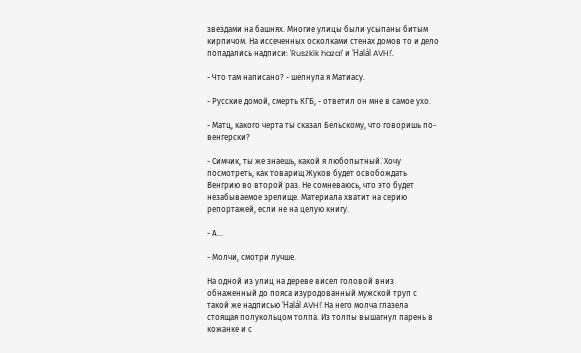звездами на башнях. Многие улицы были усыпаны битым кирпичом. На иссеченных осколками стенах домов то и дело попадались надписи: 'Ruszkik haza!' и 'Halál AVH!'.

- Что там написано? - шепнула я Матиасу.

- Русские домой, смерть КГБ, - ответил он мне в самое ухо.

- Матц, какого черта ты сказал Бельскому, что говоришь по-венгерски?

- Симчик, ты же знаешь, какой я любопытный. Хочу посмотреть, как товарищ Жуков будет освобождать Венгрию во второй раз. Не сомневаюсь, что это будет незабываемое зрелище. Материала хватит на серию репортажей, если не на целую книгу.

- А...

- Молчи, смотри лучше.

На одной из улиц на дереве висел головой вниз обнаженный до пояса изуродованный мужской труп с такой же надписью 'Halál AVH!' На него молча глазела стоящая полукольцом толпа. Из толпы вышагнул парень в кожанке и с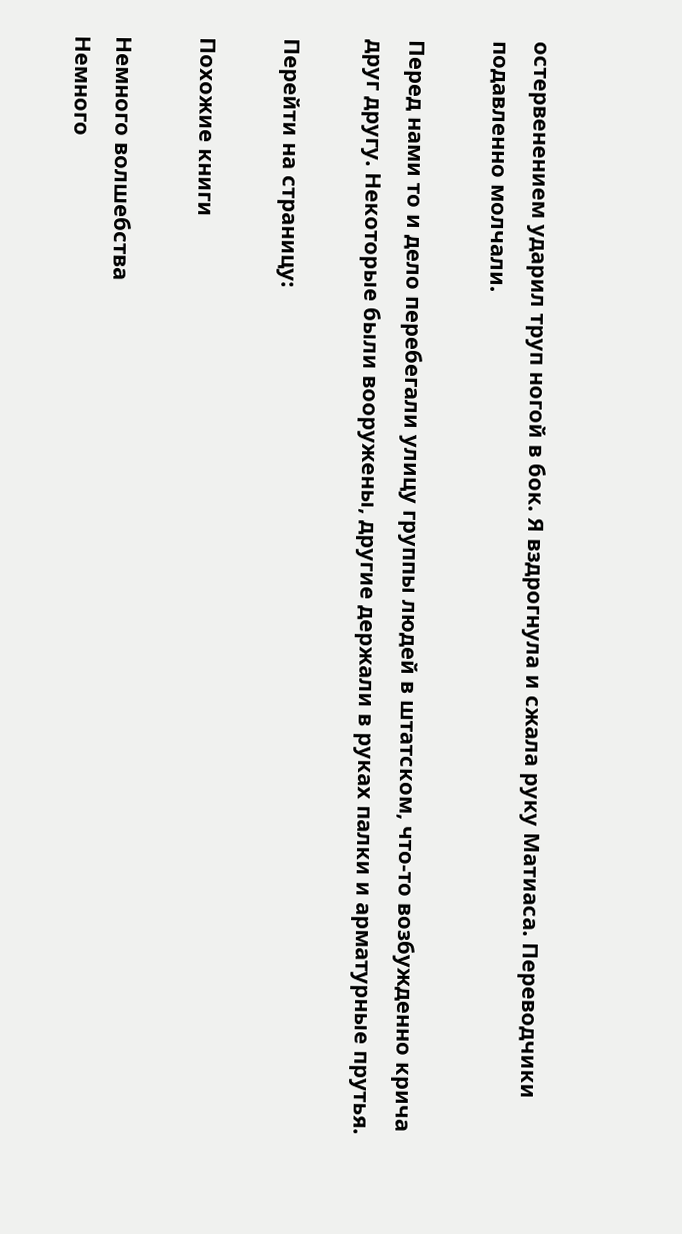остервенением ударил труп ногой в бок. Я вздрогнула и сжала руку Матиаса. Переводчики подавленно молчали.

Перед нами то и дело перебегали улицу группы людей в штатском, что-то возбужденно крича друг другу. Некоторые были вооружены, другие держали в руках палки и арматурные прутья.

Перейти на страницу:

Похожие книги

Немного волшебства
Немного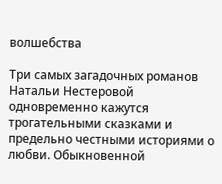волшебства

Три самых загадочных романов Натальи Нестеровой одновременно кажутся трогательными сказками и предельно честными историями о любви. Обыкновенной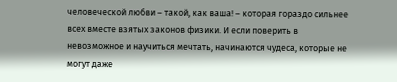человеческой любви – такой, как ваша! – которая гораздо сильнее всех вместе взятых законов физики. И если поверить в невозможное и научиться мечтать, начинаются чудеса, которые не могут даже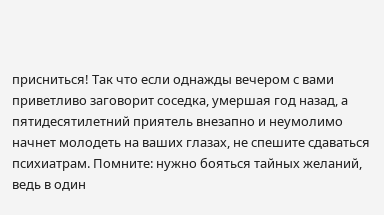присниться! Так что если однажды вечером с вами приветливо заговорит соседка, умершая год назад, а пятидесятилетний приятель внезапно и неумолимо начнет молодеть на ваших глазах, не спешите сдаваться психиатрам. Помните: нужно бояться тайных желаний, ведь в один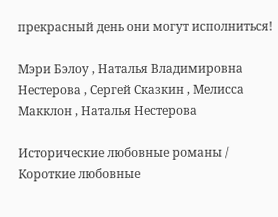прекрасный день они могут исполниться!

Мэри Бэлоу , Наталья Владимировна Нестерова , Сергей Сказкин , Мелисса Макклон , Наталья Нестерова

Исторические любовные романы / Короткие любовные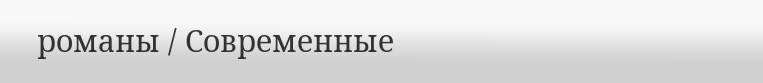романы / Современные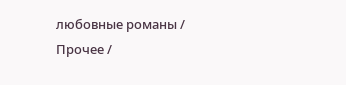любовные романы / Прочее /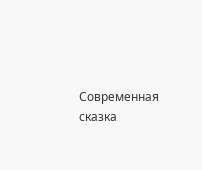Современная сказка